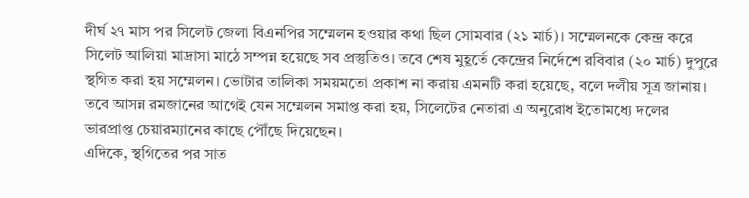দীর্ঘ ২৭ মাস পর সিলেট জেলা বিএনপির সম্মেলন হওয়ার কথা ছিল সোমবার (২১ মার্চ)। সম্মেলনকে কেন্দ্র করে সিলেট আলিয়া মাদ্রাসা মাঠে সম্পন্ন হয়েছে সব প্রস্তুতিও। তবে শেষ মুহূর্তে কেন্দ্রের নির্দেশে রবিবার (২০ মার্চ) দুপুরে স্থগিত করা হয় সম্মেলন। ভোটার তালিকা সময়মতো প্রকাশ না করায় এমনটি করা হয়েছে, বলে দলীয় সূত্র জানায়। তবে আসন্ন রমজানের আগেই যেন সম্মেলন সমাপ্ত করা হয়, সিলেটের নেতারা এ অনুরোধ ইতোমধ্যে দলের ভারপ্রাপ্ত চেয়ারম্যানের কাছে পৌঁছে দিয়েছেন।
এদিকে, স্থগিতের পর সাত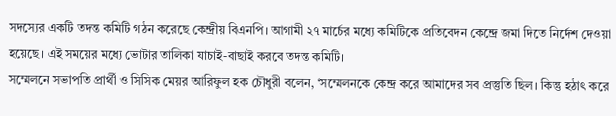সদস্যের একটি তদন্ত কমিটি গঠন করেছে কেন্দ্রীয় বিএনপি। আগামী ২৭ মার্চের মধ্যে কমিটিকে প্রতিবেদন কেন্দ্রে জমা দিতে নির্দেশ দেওয়া হয়েছে। এই সময়ের মধ্যে ভোটার তালিকা যাচাই-বাছাই করবে তদন্ত কমিটি।
সম্মেলনে সভাপতি প্রার্থী ও সিসিক মেয়র আরিফুল হক চৌধুরী বলেন, ‘সম্মেলনকে কেন্দ্র করে আমাদের সব প্রস্তুতি ছিল। কিন্তু হঠাৎ করে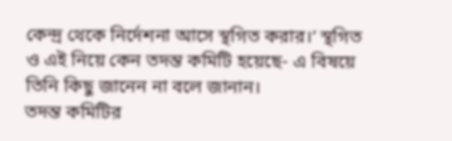কেন্দ্র থেকে নির্দেশনা আসে স্থগিত করার।’ স্থগিত ও এই নিয়ে কেন তদন্ত কমিটি হয়েছে- এ বিষয়ে তিনি কিছু জানেন না বলে জানান।
তদন্ত কমিটির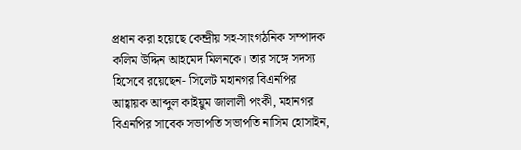প্রধান করা হয়েছে কেন্দ্রীয় সহ-সাংগঠনিক সম্পাদক কলিম উদ্দিন আহমেদ মিলনকে। তার সঙ্গে সদস্য হিসেবে রয়েছেন- সিলেট মহানগর বিএনপির আহ্বায়ক আব্দুল কাইয়ুম জালালী পংকী, মহানগর বিএনপির সাবেক সভাপতি সভাপতি নাসিম হোসাইন,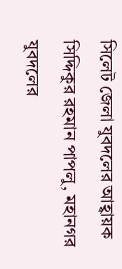সিলেট জেলা যুবদলের আহ্বায়ক সিদ্দিকুর রহমান পাপলু, মহানগর যুবদলের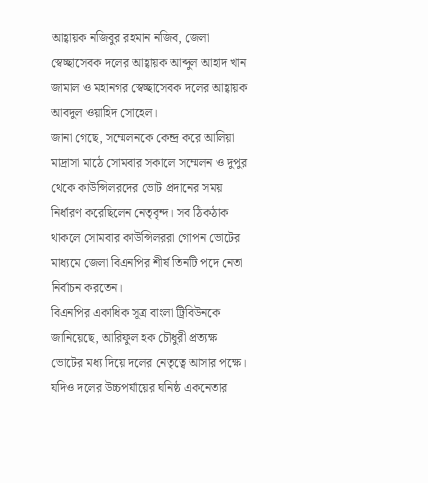আহ্বায়ক নজিবুর রহমান নজিব, জেলা স্বেচ্ছাসেবক দলের আহ্বায়ক আব্দুল আহাদ খান জামাল ও মহানগর স্বেচ্ছাসেবক দলের আহ্বায়ক আবদুল ওয়াহিদ সোহেল।
জানা গেছে, সম্মেলনকে কেন্দ্র করে আলিয়া মাদ্রাসা মাঠে সোমবার সকালে সম্মেলন ও দুপুর থেকে কাউন্সিলরদের ভোট প্রদানের সময় নির্ধারণ করেছিলেন নেতৃবৃন্দ। সব ঠিকঠাক থাকলে সোমবার কাউন্সিলররা গোপন ভোটের মাধ্যমে জেলা বিএনপির শীর্ষ তিনটি পদে নেতা নির্বাচন করতেন।
বিএনপির একাধিক সূত্র বাংলা ট্রিবিউনকে জানিয়েছে, আরিফুল হক চৌধুরী প্রত্যক্ষ ভোটের মধ্য দিয়ে দলের নেতৃত্বে আসার পক্ষে। যদিও দলের উচ্চপর্যায়ের ঘনিষ্ঠ একনেতার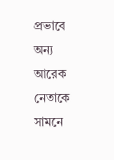প্রভাবে অন্য আরেক নেতাকে সামনে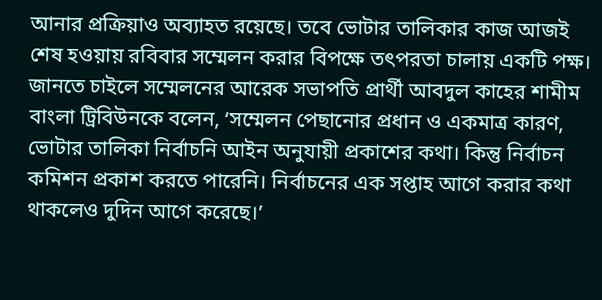আনার প্রক্রিয়াও অব্যাহত রয়েছে। তবে ভোটার তালিকার কাজ আজই শেষ হওয়ায় রবিবার সম্মেলন করার বিপক্ষে তৎপরতা চালায় একটি পক্ষ।
জানতে চাইলে সম্মেলনের আরেক সভাপতি প্রার্থী আবদুল কাহের শামীম বাংলা ট্রিবিউনকে বলেন, ‘সম্মেলন পেছানোর প্রধান ও একমাত্র কারণ, ভোটার তালিকা নির্বাচনি আইন অনুযায়ী প্রকাশের কথা। কিন্তু নির্বাচন কমিশন প্রকাশ করতে পারেনি। নির্বাচনের এক সপ্তাহ আগে করার কথা থাকলেও দুদিন আগে করেছে।’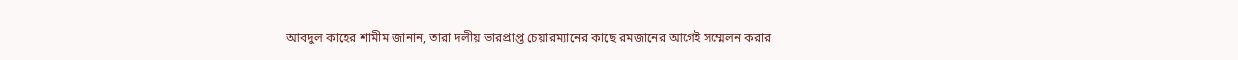আবদুল কাহের শামীম জানান, তারা দলীয় ভারপ্রাপ্ত চেয়ারম্যানের কাছে রমজানের আগেই সম্মেলন করার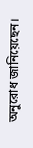অনুরোধ জানিয়েছেন।